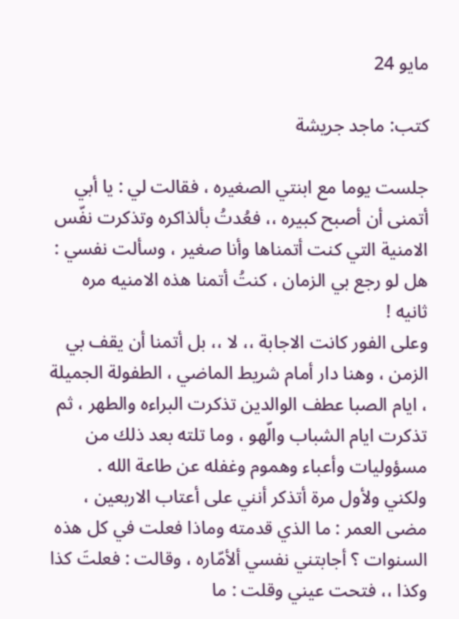مايو 24

كتب: ماجد جريشة

جلست يوما مع ابنتي الصغيره ، فقالت لي : يا أبي أتمنى أن أصبح كبيره ،، فعُدتُ بألذاكره وتذكرت نفّس الامنية التي كنت أتمناها وأنا صغير ، وسألت نفسي : هل لو رجع بي الزمان ، كنتُ أتمنا هذه الامنيه مره ثانيه !
وعلى الفور كانت الاجابة ،، لا ،، بل أتمنا أن يقف بي الزمن ، وهنا دار أمام شريط الماضي ، الطفولة الجميلة ، ايام الصبا عطف الوالدين تذكرت البراءه والطهر ، ثم تذكرت ايام الشباب والّهو ، وما تلته بعد ذلك من مسؤوليات وأعباء وهموم وغفله عن طاعة الله .
ولكني ولأول مرة أتذكر أنني على أعتاب الاربعين ، مضى العمر : ما الذي قدمته وماذا فعلت في كل هذه السنوات ؟ أجابتني نفسي ألأمّاره ، وقالت : فعلتَ كذا وكذا ،، فتحت عيني وقلت : ما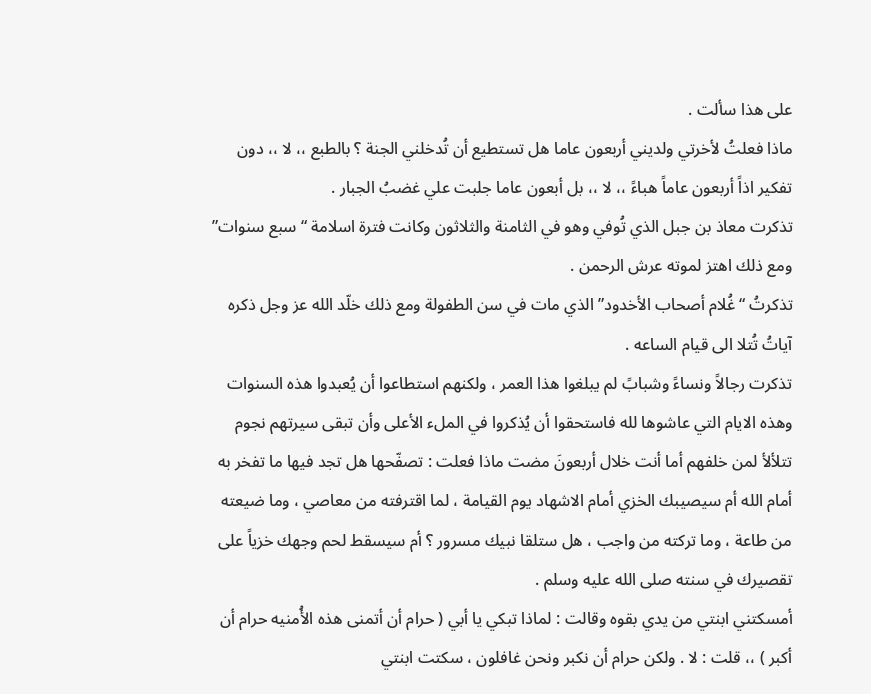على هذا سألت .
ماذا فعلتُ لأخرتي ولديني أربعون عاما هل تستطيع أن تُدخلني الجنة ؟ بالطبع ،، لا ،، دون تفكير اذاً أربعون عاماً هباءً ،، لا ،، بل أبعون عاما جلبت علي غضبُ الجبار .
تذكرت معاذ بن جبل الذي تُوفي وهو في الثامنة والثلاثون وكانت فترة اسلامة “سبع سنوات” ومع ذلك اهتز لموته عرش الرحمن .
تذكرتُ “غُلام أصحاب الأخدود” الذي مات في سن الطفولة ومع ذلك خلّد الله عز وجل ذكره آياتُ تُتلا الى قيام الساعه .
تذكرت رجالاً ونساءً وشبابً لم يبلغوا هذا العمر ، ولكنهم استطاعوا أن يُعبدوا هذه السنوات وهذه الايام التي عاشوها لله فاستحقوا أن يُذكروا في الملء الأعلى وأن تبقى سيرتهم نجوم تتلألأ لمن خلفهم أما أنت خلال أربعونَ مضت ماذا فعلت : تصفّحها هل تجد فيها ما تفخر به أمام الله أم سيصيبك الخزي أمام الاشهاد يوم القيامة ، لما اقترفته من معاصي ، وما ضيعته من طاعة ، وما تركته من واجب ، هل ستلقا نبيك مسرور ؟ أم سيسقط لحم وجهك خزياً على تقصيرك في سنته صلى الله عليه وسلم .
أمسكتني ابنتي من يدي بقوه وقالت : لماذا تبكي يا أبي ( حرام أن أتمنى هذه الأُمنيه حرام أن أكبر ) ،، قلت : لا . ولكن حرام أن نكبر ونحن غافلون ، سكتت ابنتي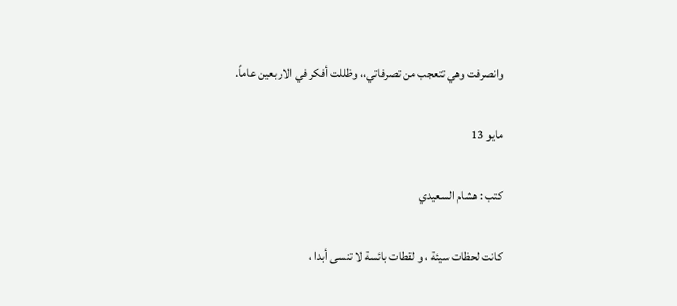وانصرفت وهي تتعجب من تصرفاتي،، وظللت أفكر في الاربعين عاماً.

مايو 13

كتب : هشام السعيدي

كانت لحظات سيئة ، و لقطات بائسة لا تنسى أبدا ،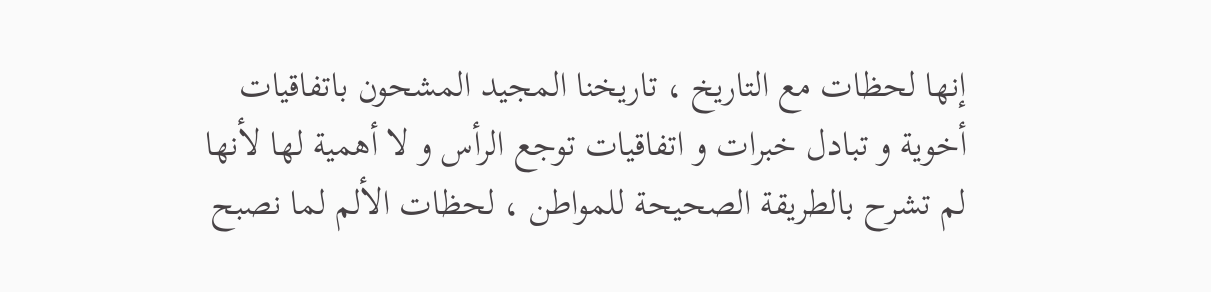إنها لحظات مع التاريخ ، تاريخنا المجيد المشحون باتفاقيات أخوية و تبادل خبرات و اتفاقيات توجع الرأس و لا أهمية لها لأنها لم تشرح بالطريقة الصحيحة للمواطن ، لحظات الألم لما نصبح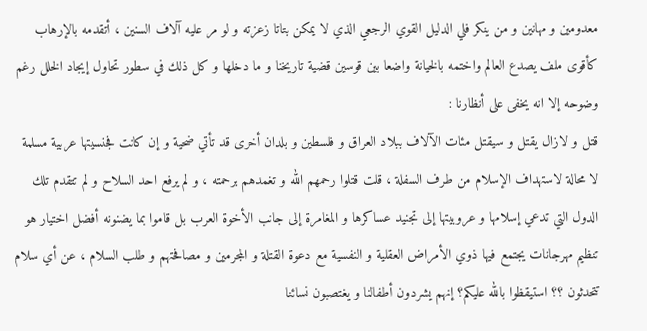معدومين و مهانين و من ينكر فلي الدليل القوي الرجعي الذي لا يمكن بتاتا زعزته و لو مر عليه آلاف السنين ، أتقدمه بالإرهاب كأقوى ملف يصدع العالم واختمه بالخيانة واضعا بين قوسين قضية تاريخنا و ما دخلها و كل ذلك في سطور تحاول إيجاد الخلل رغم وضوحه إلا انه يخفى على أنظارنا :
قتل و لازال يقتل و سيقتل مئات الآلاف ببلاد العراق و فلسطين و بلدان أخرى قد تأتي ضحية و إن كانت فجنسيتها عربية مسلمة لا محالة لاستهداف الإسلام من طرف السفلة ، قلت قتلوا رحمهم الله و تغمدهم برحمته ، و لم يرفع احد السلاح و لم تتقدم تلك الدول التي تدعي إسلامها و عروبيتها إلى تجنيد عساكرها و المغامرة إلى جانب الأخوة العرب بل قاموا بما يضنونه أفضل اختيار هو تنظيم مهرجانات يجتمع فيها ذوي الأمراض العقلية و النفسية مع دعوة القتلة و المجرمين و مصافحتهم و طلب السلام ، عن أي سلام تتحدثون ؟؟ استيقظوا بالله عليكم؟ إنهم يشردون أطفالنا و يغتصبون نسائنا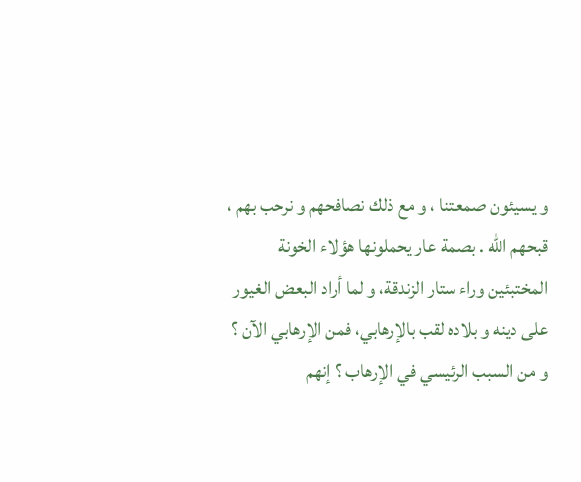و يسيئون صمعتنا ، و مع ذلك نصافحهم و نرحب بهم ، قبحهم الله . بصمة عار يحملونها هؤلاء الخونة المختبئين وراء ستار الزندقة، و لما أراد البعض الغيور على دينه و بلاده لقب بالإرهابي، فمن الإرهابي الآن ؟ و من السبب الرئيسي في الإرهاب ؟ إنهم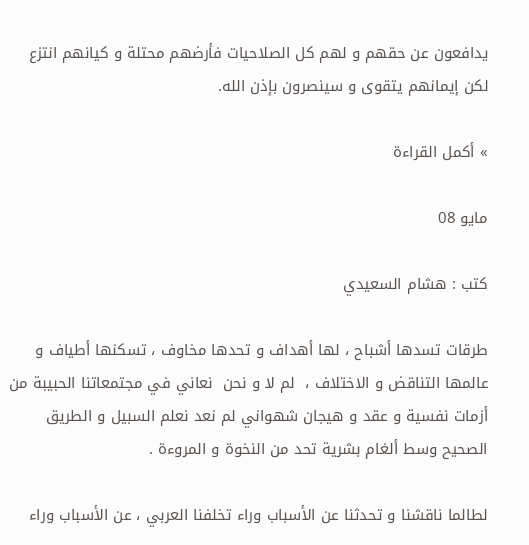يدافعون عن حقهم و لهم كل الصلاحيات فأرضهم محتلة و كيانهم انتزع لكن إيمانهم يتقوى و سينصرون بإذن الله.

» أكمل القراءة

مايو 08

كتب : هشام السعيدي

طرقات تسدها أشباح ، لها أهداف و تحدها مخاوف ، تسكنها أطياف و عالمها التناقض و الاختلاف ،  لم لا و نحن  نعاني في مجتمعاتنا الحبيبة من أزمات نفسية و عقد و هيجان شهواني لم نعد نعلم السبيل و الطريق الصحيح وسط ألغام بشرية تحد من النخوة و المروءة .

لطالما ناقشنا و تحدثنا عن الأسباب وراء تخلفنا العربي ، عن الأسباب وراء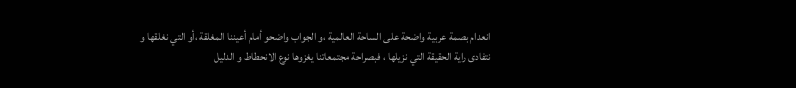انعدام بصمة عربية واضحة على الساحة العالمية ،و الجواب واضحو أمام أعيننا المغلقة ،أو التي نغلقها و نتفادى راية الحقيقة التي نزيلها ، فبصراحة مجتمعاتنا يغزوها نوع الانحطاط و الدليل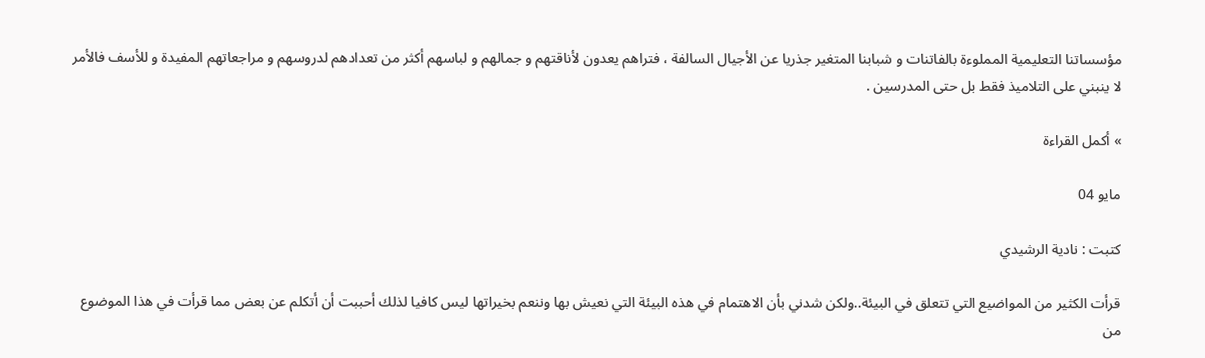مؤسساتنا التعليمية المملوءة بالفاتنات و شبابنا المتغير جذريا عن الأجيال السالفة ، فتراهم يعدون لأناقتهم و جمالهم و لباسهم أكثر من تعدادهم لدروسهم و مراجعاتهم المفيدة و للأسف فالأمر لا ينبني على التلاميذ فقط بل حتى المدرسين .

» أكمل القراءة

مايو 04

كتبت : نادية الرشيدي

قرأت الكثير من المواضيع التي تتعلق في البيئة..ولكن شدني بأن الاهتمام في هذه البيئة التي نعيش بها وننعم بخيراتها ليس كافيا لذلك أحببت أن أتكلم عن بعض مما قرأت في هذا الموضوع من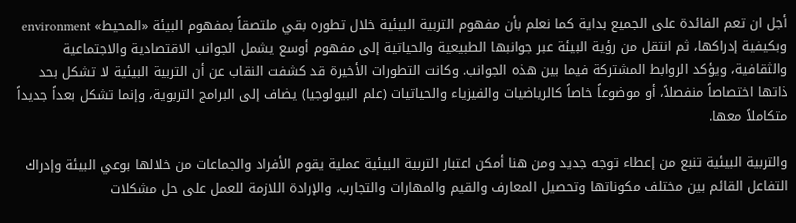أجل ان تعم الفائدة على الجميع بداية كما نعلم بأن مفهوم التربية البيئية خلال تطوره بقي ملتصقاً بمفهوم البيئة «المحيط» environment وبكيفية إدراكها، ثم انتقل من رؤية البيئة عبر جوانبها الطبيعية والحياتية إلى مفهوم أوسع يشمل الجوانب الاقتصادية والاجتماعية والثقافية، ويؤكد الروابط المشتركة فيما بين هذه الجوانب. وكانت التطورات الأخيرة قد كشفت النقاب عن أن التربية البيئية لا تشكل بحد ذاتها اختصاصاً منفصلاً، أو موضوعاً خاصاً كالرياضيات والفيزياء والحياتيات (علم البيولوجيا) يضاف إلى البرامج التربوية، وإنما تشكل بعداً جديداً متكاملاً معها.

والتربية البيئية تنبع من إعطاء توجه جديد ومن هنا أمكن اعتبار التربية البيئية عملية يقوم الأفراد والجماعات من خلالها بوعي البيئة وإدراك التفاعل القائم بين مختلف مكوناتها وتحصيل المعارف والقيم والمهارات والتجارب، والإرادة اللازمة للعمل على حل مشكلات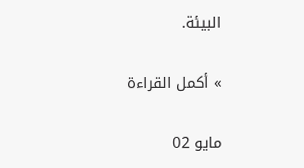البيئة.

» أكمل القراءة

مايو 02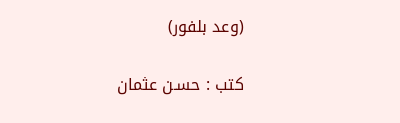(وعد بلفور)

كتب : حسـن عثمان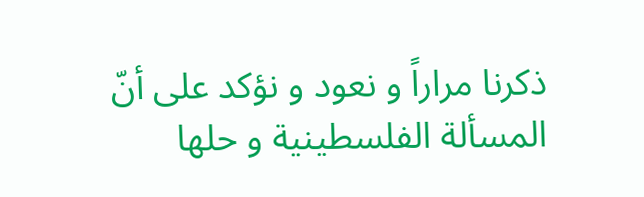ذكرنا مراراً و نعود و نؤكد على أنّ المسألة الفلسطينية و حلها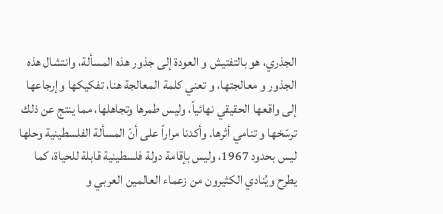الجذري، هو بالتفتيش و العودة إلى جذور هذه المسألة، وانتشال هذه الجذور و معالجتها، و تعني كلمة المعالجة هنا، تفكيكها وإرجاعها إلى واقعها الحقيقي نهائياً، وليس طمرها وتجاهلها، مما ينتج عن ذلك ترسّخها و تنامي أثرها. وأكدنا مراراً على أنّ المسألة الفلسطينية وحلها ليس بحدود 1967، وليس بإقامة دولة فلسطينية قابلة للحياة، كما يطرح ويُنادي الكثيرون من زعماء العالمين العربي و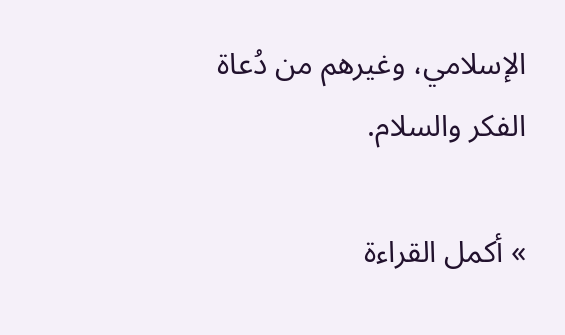الإسلامي، وغيرهم من دُعاة الفكر والسلام.

» أكمل القراءة